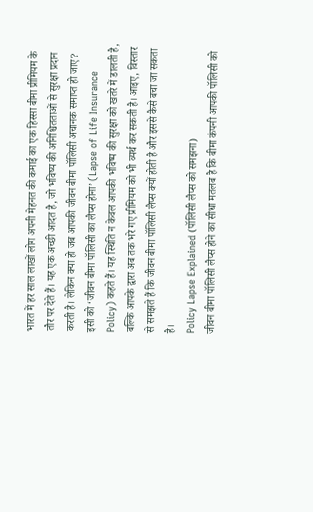भारत में हर साल लाखों लोग अपनी मेहनत की कमाई का एक हिस्सा बीमा प्रीमियम के तौर पर देते हैं। यह एक अच्छी आदत है, जो भविष्य की अनिश्चितताओं से सुरक्षा प्रदान करती है। लेकिन क्या हो जब आपकी जीवन बीमा पॉलिसी अचानक समाप्त हो जाए? इसी को ‘जीवन बीमा पॉलिसी का लैप्स होना’ (Lapse of Life Insurance Policy) कहते हैं। यह स्थिति न केवल आपकी भविष्य की सुरक्षा को खतरे में डालती है, बल्कि आपके द्वारा अब तक भरे गए प्रीमियम को भी व्यर्थ कर सकती है। आइए, विस्तार से समझते हैं कि जीवन बीमा पॉलिसी लैप्स क्यों होती है और इससे कैसे बचा जा सकता है।
Policy Lapse Explained (पॉलिसी लैप्स को समझना)
जीवन बीमा पॉलिसी लैप्स होने का सीधा मतलब है कि बीमा कंपनी आपकी पॉलिसी को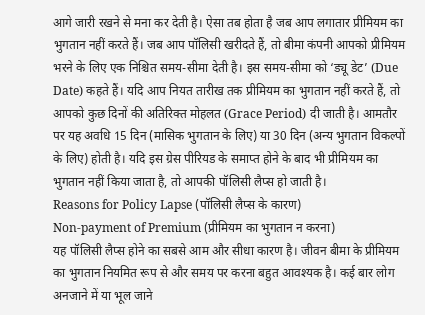आगे जारी रखने से मना कर देती है। ऐसा तब होता है जब आप लगातार प्रीमियम का भुगतान नहीं करते हैं। जब आप पॉलिसी खरीदते हैं, तो बीमा कंपनी आपको प्रीमियम भरने के लिए एक निश्चित समय-सीमा देती है। इस समय-सीमा को ‘ड्यू डेट’ (Due Date) कहते हैं। यदि आप नियत तारीख तक प्रीमियम का भुगतान नहीं करते हैं, तो आपको कुछ दिनों की अतिरिक्त मोहलत (Grace Period) दी जाती है। आमतौर पर यह अवधि 15 दिन (मासिक भुगतान के लिए) या 30 दिन (अन्य भुगतान विकल्पों के लिए) होती है। यदि इस ग्रेस पीरियड के समाप्त होने के बाद भी प्रीमियम का भुगतान नहीं किया जाता है, तो आपकी पॉलिसी लैप्स हो जाती है।
Reasons for Policy Lapse (पॉलिसी लैप्स के कारण)
Non-payment of Premium (प्रीमियम का भुगतान न करना)
यह पॉलिसी लैप्स होने का सबसे आम और सीधा कारण है। जीवन बीमा के प्रीमियम का भुगतान नियमित रूप से और समय पर करना बहुत आवश्यक है। कई बार लोग अनजाने में या भूल जाने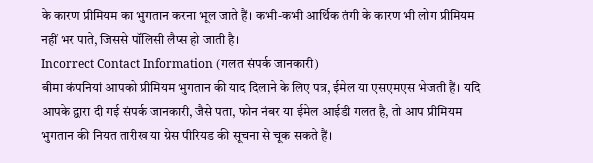के कारण प्रीमियम का भुगतान करना भूल जाते हैं। कभी-कभी आर्थिक तंगी के कारण भी लोग प्रीमियम नहीं भर पाते, जिससे पॉलिसी लैप्स हो जाती है।
Incorrect Contact Information (गलत संपर्क जानकारी)
बीमा कंपनियां आपको प्रीमियम भुगतान की याद दिलाने के लिए पत्र, ईमेल या एसएमएस भेजती हैं। यदि आपके द्वारा दी गई संपर्क जानकारी, जैसे पता, फोन नंबर या ईमेल आईडी गलत है, तो आप प्रीमियम भुगतान की नियत तारीख या ग्रेस पीरियड की सूचना से चूक सकते हैं।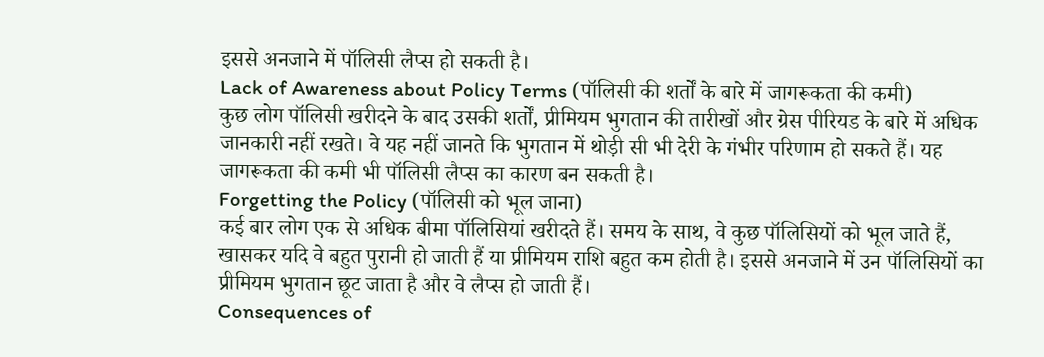इससे अनजाने में पॉलिसी लैप्स हो सकती है।
Lack of Awareness about Policy Terms (पॉलिसी की शर्तों के बारे में जागरूकता की कमी)
कुछ लोग पॉलिसी खरीदने के बाद उसकी शर्तों, प्रीमियम भुगतान की तारीखों और ग्रेस पीरियड के बारे में अधिक जानकारी नहीं रखते। वे यह नहीं जानते कि भुगतान में थोड़ी सी भी देरी के गंभीर परिणाम हो सकते हैं। यह जागरूकता की कमी भी पॉलिसी लैप्स का कारण बन सकती है।
Forgetting the Policy (पॉलिसी को भूल जाना)
कई बार लोग एक से अधिक बीमा पॉलिसियां खरीदते हैं। समय के साथ, वे कुछ पॉलिसियों को भूल जाते हैं, खासकर यदि वे बहुत पुरानी हो जाती हैं या प्रीमियम राशि बहुत कम होती है। इससे अनजाने में उन पॉलिसियों का प्रीमियम भुगतान छूट जाता है और वे लैप्स हो जाती हैं।
Consequences of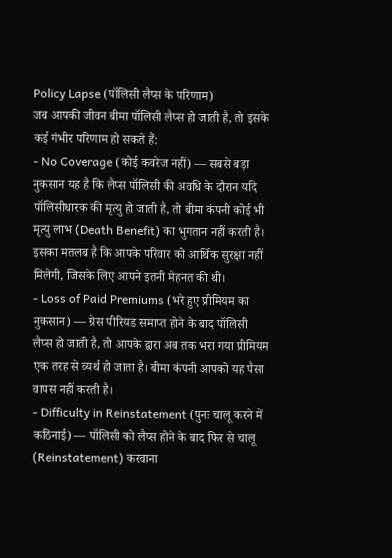Policy Lapse (पॉलिसी लैप्स के परिणाम)
जब आपकी जीवन बीमा पॉलिसी लैप्स हो जाती है, तो इसके कई गंभीर परिणाम हो सकते हैं:
- No Coverage (कोई कवरेज नहीं) — सबसे बड़ा नुकसान यह है कि लैप्स पॉलिसी की अवधि के दौरान यदि पॉलिसीधारक की मृत्यु हो जाती है, तो बीमा कंपनी कोई भी मृत्यु लाभ (Death Benefit) का भुगतान नहीं करती है। इसका मतलब है कि आपके परिवार को आर्थिक सुरक्षा नहीं मिलेगी, जिसके लिए आपने इतनी मेहनत की थी।
- Loss of Paid Premiums (भरे हुए प्रीमियम का नुकसान) — ग्रेस पीरियड समाप्त होने के बाद पॉलिसी लैप्स हो जाती है, तो आपके द्वारा अब तक भरा गया प्रीमियम एक तरह से व्यर्थ हो जाता है। बीमा कंपनी आपको यह पैसा वापस नहीं करती है।
- Difficulty in Reinstatement (पुनः चालू करने में कठिनाई) — पॉलिसी को लैप्स होने के बाद फिर से चालू (Reinstatement) करवाना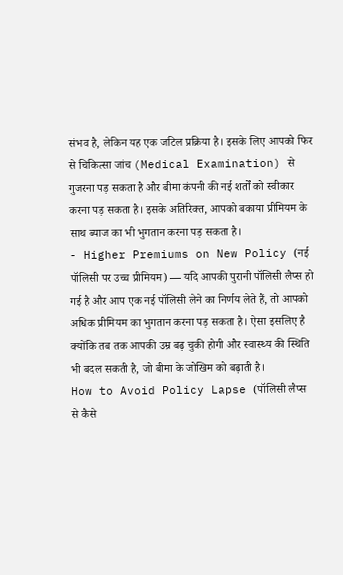संभव है, लेकिन यह एक जटिल प्रक्रिया है। इसके लिए आपको फिर से चिकित्सा जांच (Medical Examination) से गुजरना पड़ सकता है और बीमा कंपनी की नई शर्तों को स्वीकार करना पड़ सकता है। इसके अतिरिक्त, आपको बकाया प्रीमियम के साथ ब्याज का भी भुगतान करना पड़ सकता है।
- Higher Premiums on New Policy (नई पॉलिसी पर उच्च प्रीमियम) — यदि आपकी पुरानी पॉलिसी लैप्स हो गई है और आप एक नई पॉलिसी लेने का निर्णय लेते हैं, तो आपको अधिक प्रीमियम का भुगतान करना पड़ सकता है। ऐसा इसलिए है क्योंकि तब तक आपकी उम्र बढ़ चुकी होगी और स्वास्थ्य की स्थिति भी बदल सकती है, जो बीमा के जोखिम को बढ़ाती है।
How to Avoid Policy Lapse (पॉलिसी लैप्स से कैसे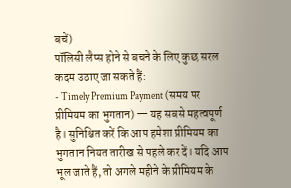बचें)
पॉलिसी लैप्स होने से बचने के लिए कुछ सरल कदम उठाए जा सकते हैं:
- Timely Premium Payment (समय पर प्रीमियम का भुगतान) — यह सबसे महत्वपूर्ण है। सुनिश्चित करें कि आप हमेशा प्रीमियम का भुगतान नियत तारीख से पहले कर दें। यदि आप भूल जाते हैं, तो अगले महीने के प्रीमियम के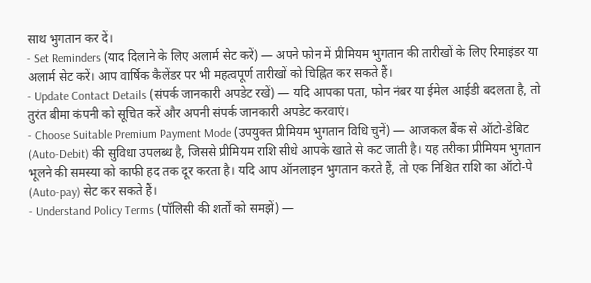साथ भुगतान कर दें।
- Set Reminders (याद दिलाने के लिए अलार्म सेट करें) — अपने फोन में प्रीमियम भुगतान की तारीखों के लिए रिमाइंडर या अलार्म सेट करें। आप वार्षिक कैलेंडर पर भी महत्वपूर्ण तारीखों को चिह्नित कर सकते हैं।
- Update Contact Details (संपर्क जानकारी अपडेट रखें) — यदि आपका पता, फोन नंबर या ईमेल आईडी बदलता है, तो तुरंत बीमा कंपनी को सूचित करें और अपनी संपर्क जानकारी अपडेट करवाएं।
- Choose Suitable Premium Payment Mode (उपयुक्त प्रीमियम भुगतान विधि चुनें) — आजकल बैंक से ऑटो-डेबिट (Auto-Debit) की सुविधा उपलब्ध है, जिससे प्रीमियम राशि सीधे आपके खाते से कट जाती है। यह तरीका प्रीमियम भुगतान भूलने की समस्या को काफी हद तक दूर करता है। यदि आप ऑनलाइन भुगतान करते हैं, तो एक निश्चित राशि का ऑटो-पे (Auto-pay) सेट कर सकते हैं।
- Understand Policy Terms (पॉलिसी की शर्तों को समझें) —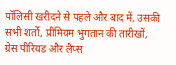पॉलिसी खरीदने से पहले और बाद में, उसकी सभी शर्तों, प्रीमियम भुगतान की तारीखों, ग्रेस पीरियड और लैप्स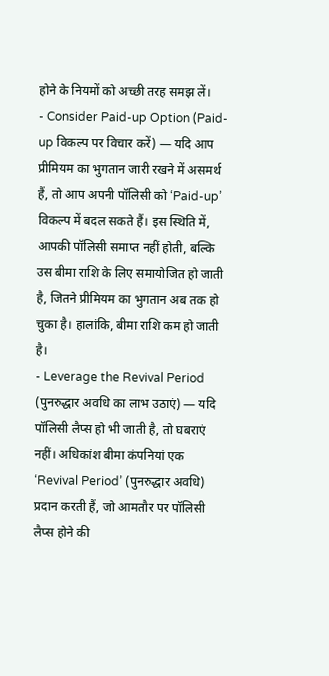होने के नियमों को अच्छी तरह समझ लें।
- Consider Paid-up Option (Paid-up विकल्प पर विचार करें) — यदि आप प्रीमियम का भुगतान जारी रखने में असमर्थ हैं, तो आप अपनी पॉलिसी को ‘Paid-up’ विकल्प में बदल सकते हैं। इस स्थिति में, आपकी पॉलिसी समाप्त नहीं होती, बल्कि उस बीमा राशि के लिए समायोजित हो जाती है, जितने प्रीमियम का भुगतान अब तक हो चुका है। हालांकि, बीमा राशि कम हो जाती है।
- Leverage the Revival Period (पुनरुद्धार अवधि का लाभ उठाएं) — यदि पॉलिसी लैप्स हो भी जाती है, तो घबराएं नहीं। अधिकांश बीमा कंपनियां एक ‘Revival Period’ (पुनरुद्धार अवधि) प्रदान करती हैं, जो आमतौर पर पॉलिसी लैप्स होने की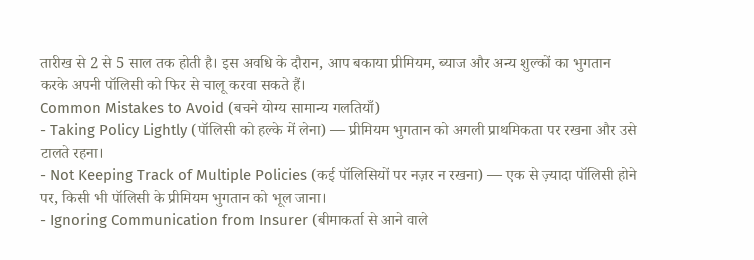तारीख से 2 से 5 साल तक होती है। इस अवधि के दौरान, आप बकाया प्रीमियम, ब्याज और अन्य शुल्कों का भुगतान करके अपनी पॉलिसी को फिर से चालू करवा सकते हैं।
Common Mistakes to Avoid (बचने योग्य सामान्य गलतियाँ)
- Taking Policy Lightly (पॉलिसी को हल्के में लेना) — प्रीमियम भुगतान को अगली प्राथमिकता पर रखना और उसे टालते रहना।
- Not Keeping Track of Multiple Policies (कई पॉलिसियों पर नज़र न रखना) — एक से ज़्यादा पॉलिसी होने पर, किसी भी पॉलिसी के प्रीमियम भुगतान को भूल जाना।
- Ignoring Communication from Insurer (बीमाकर्ता से आने वाले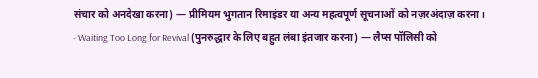संचार को अनदेखा करना) — प्रीमियम भुगतान रिमाइंडर या अन्य महत्वपूर्ण सूचनाओं को नज़रअंदाज़ करना।
- Waiting Too Long for Revival (पुनरुद्धार के लिए बहुत लंबा इंतजार करना) — लैप्स पॉलिसी को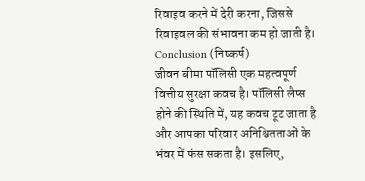रिवाइव करने में देरी करना, जिससे रिवाइवल की संभावना कम हो जाती है।
Conclusion (निष्कर्ष)
जीवन बीमा पॉलिसी एक महत्वपूर्ण वित्तीय सुरक्षा कवच है। पॉलिसी लैप्स होने की स्थिति में, यह कवच टूट जाता है और आपका परिवार अनिश्चितताओं के भंवर में फंस सकता है। इसलिए,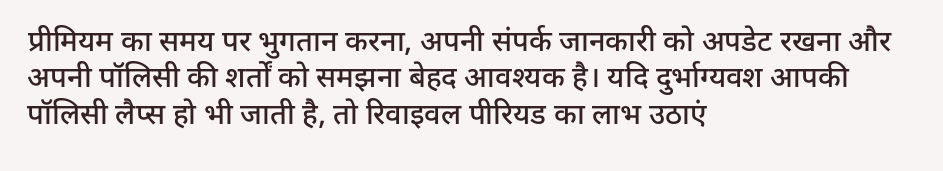प्रीमियम का समय पर भुगतान करना, अपनी संपर्क जानकारी को अपडेट रखना और अपनी पॉलिसी की शर्तों को समझना बेहद आवश्यक है। यदि दुर्भाग्यवश आपकी पॉलिसी लैप्स हो भी जाती है, तो रिवाइवल पीरियड का लाभ उठाएं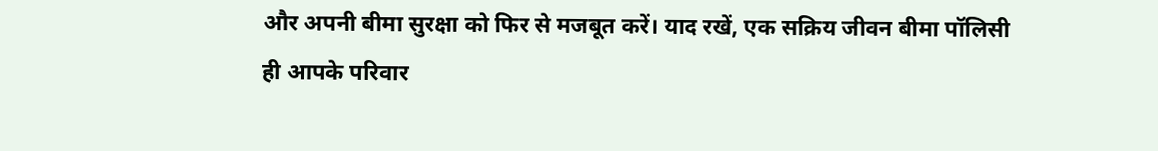और अपनी बीमा सुरक्षा को फिर से मजबूत करें। याद रखें, एक सक्रिय जीवन बीमा पॉलिसी ही आपके परिवार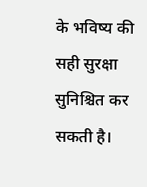के भविष्य की सही सुरक्षा सुनिश्चित कर सकती है।